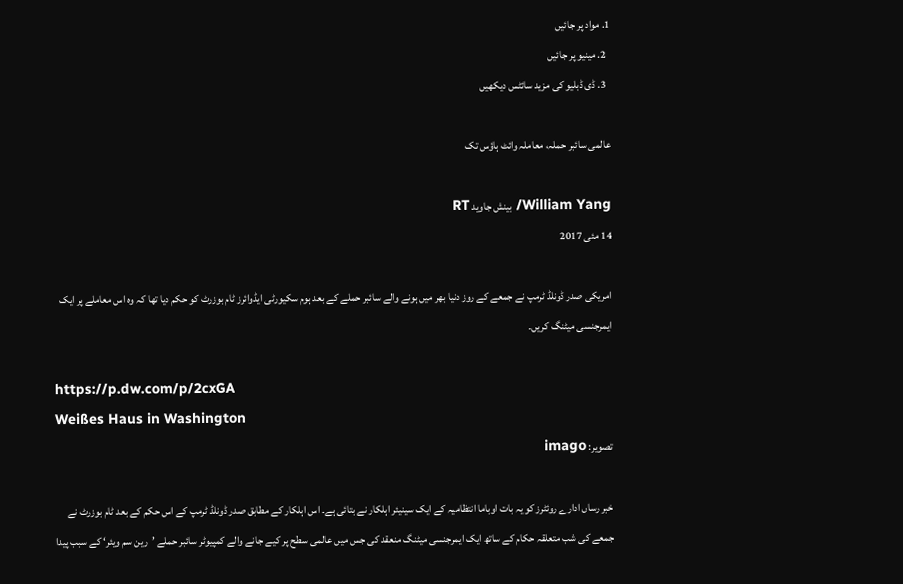1. مواد پر جائیں
  2. مینیو پر جائیں
  3. ڈی ڈبلیو کی مزید سائٹس دیکھیں

عالمی سائبر حملہ، معاملہ وائٹ ہاؤس تک

William Yang/ بینش جاوید RT
14 مئی 2017

امریکی صدر ڈونلڈ ٹرمپ نے جمعے کے روز دنیا بھر میں ہونے والے سائبر حملے کے بعد ہوم سکیورٹی ایڈوائرز ٹام بوزرٹ کو حکم دیا تھا کہ وہ اس معاملے پر ایک ایمرجنسی میٹنگ کریں۔

https://p.dw.com/p/2cxGA
Weißes Haus in Washington
تصویر: imago

خبر رساں ادارے روئٹرز کو یہ بات اوباما انتظامیہ کے ایک سینیئر اہلکار نے بتائی ہے۔ اس اہلکار کے مطابق صدر ڈونلڈ ٹرمپ کے اس حکم کے بعد ٹام بوزرٹ نے جمعے کی شب متعلقہ حکام کے ساتھ ایک ایمرجنسی میٹنگ منعقد کی جس میں عالمی سطح پر کیے جانے والے کمپیوٹر سائبر حملے ’رین سم ویئر‘ کے سبب پیدا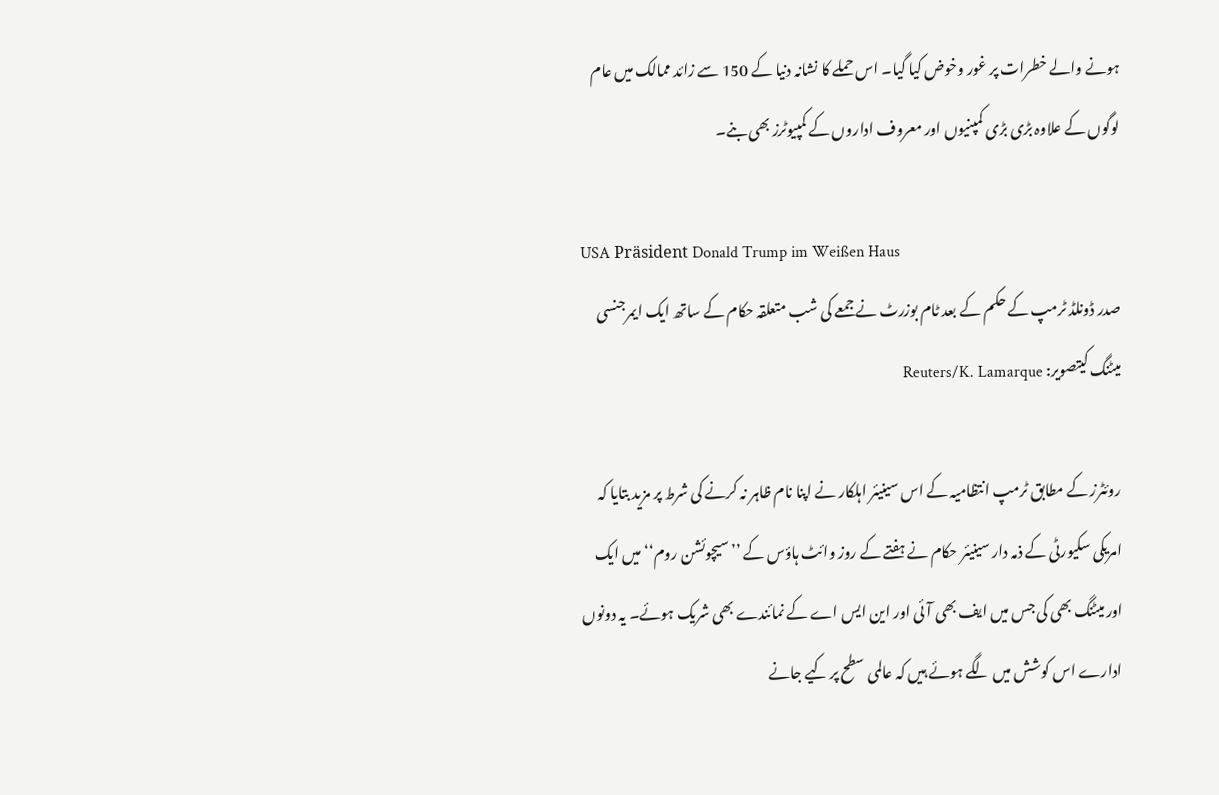ہونے والے خطرات پر غور وخوض کیا گیا۔ اس حملے کا نشانہ دنیا کے 150 سے زائد ممالک میں عام لوگوں کے علاوہ بڑی بڑی کمپنیوں اور معروف اداروں کے کمپیوٹرز بھی بنے۔

USA Präsident Donald Trump im Weißen Haus
صدر ڈونلڈ ٹرمپ کے حکم کے بعد ٹام بوزرٹ نے جمعے کی شب متعلقہ حکام کے ساتھ ایک ایمرجنسی میٹنگ کیتصویر: Reuters/K. Lamarque

روئٹرز کے مطابق ٹرمپ انتظامیہ کے اس سینیئر اہلکار نے اپنا نام ظاہر نہ کرنے کی شرط پر مزید بتایا کہ امریکی سکیورٹی کے ذمہ دار سینیئر حکام نے ہفتے کے روز وائٹ ہاؤس کے ’’سیچوئشن روم‘‘ میں ایک اور میٹنگ بھی کی جس میں ایف بھی آئی اور این ایس اے کے نمائندے بھی شریک ہوئے۔ یہ دونوں ادارے اس کوشش میں لگے ہوئے ہیں کہ عالمی سطح پر کیے جانے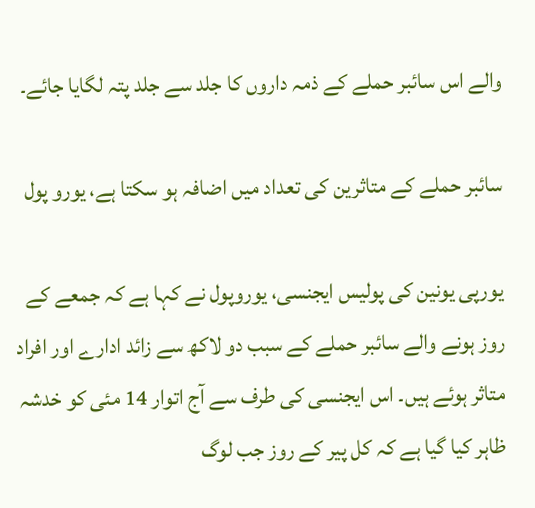والے اس سائبر حملے کے ذمہ داروں کا جلد سے جلد پتہ لگایا جائے۔

سائبر حملے کے متاثرین کی تعداد میں اضافہ ہو سکتا ہے، یورو پول

یورپی یونین کی پولیس ایجنسی، یوروپول نے کہا ہے کہ جمعے کے روز ہونے والے سائبر حملے کے سبب دو لاکھ سے زائد ادارے اور افراد متاثر ہوئے ہیں۔ اس ایجنسی کی طرف سے آج اتوار 14 مئی کو خدشہ ظاہر کیا گیا ہے کہ کل پیر کے روز جب لوگ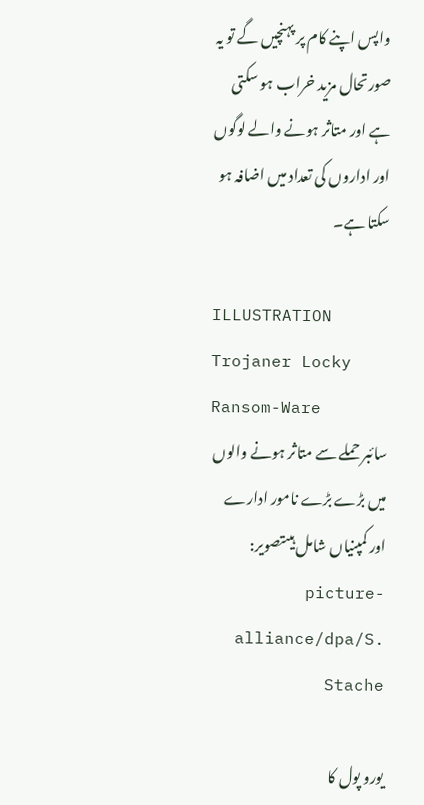واپس اپنے کام پر پہنچیں گے تو یہ صورتحال مزید خراب ہو سکتی ہے اور متاثر ہونے والے لوگوں اور اداروں کی تعداد میں اضافہ ہو سکتا ہے۔

ILLUSTRATION Trojaner Locky Ransom-Ware
سائبر حملے سے متاثر ہونے والوں میں بڑے بڑے نامور ادارے اور کمپنیاں شامل ہیںتصویر: picture-alliance/dpa/S. Stache

یورو پول کا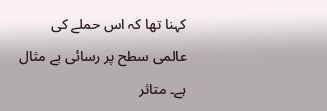کہنا تھا کہ اس حملے کی عالمی سطح پر رسائی بے مثال ہے۔ متاثر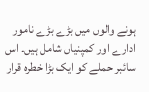ہونے والوں میں بڑے بڑے نامور ادارے اور کمپنیاں شامل ہیں۔ اس سائبر حملے کو ایک بڑا خطرہ قرار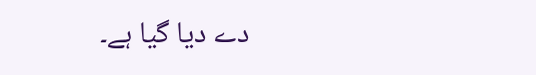دے دیا گیا ہے۔